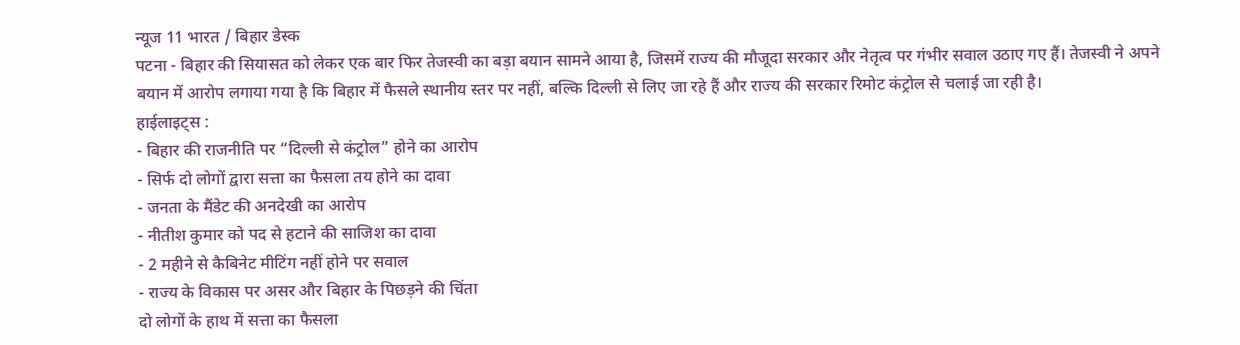न्यूज 11 भारत / बिहार डेस्क
पटना - बिहार की सियासत को लेकर एक बार फिर तेजस्वी का बड़ा बयान सामने आया है, जिसमें राज्य की मौजूदा सरकार और नेतृत्व पर गंभीर सवाल उठाए गए हैं। तेजस्वी ने अपने बयान में आरोप लगाया गया है कि बिहार में फैसले स्थानीय स्तर पर नहीं, बल्कि दिल्ली से लिए जा रहे हैं और राज्य की सरकार रिमोट कंट्रोल से चलाई जा रही है।
हाईलाइट्स :
- बिहार की राजनीति पर “दिल्ली से कंट्रोल” होने का आरोप
- सिर्फ दो लोगों द्वारा सत्ता का फैसला तय होने का दावा
- जनता के मैंडेट की अनदेखी का आरोप
- नीतीश कुमार को पद से हटाने की साजिश का दावा
- 2 महीने से कैबिनेट मीटिंग नहीं होने पर सवाल
- राज्य के विकास पर असर और बिहार के पिछड़ने की चिंता
दो लोगों के हाथ में सत्ता का फैसला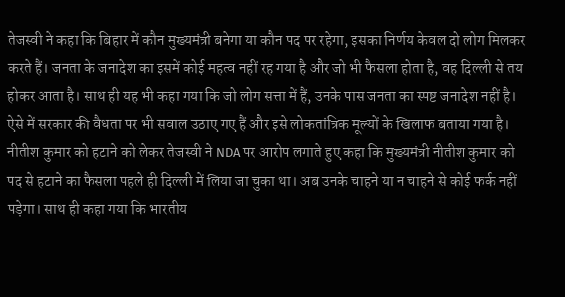तेजस्वी ने कहा कि बिहार में कौन मुख्यमंत्री बनेगा या कौन पद पर रहेगा, इसका निर्णय केवल दो लोग मिलकर करते हैं। जनता के जनादेश का इसमें कोई महत्व नहीं रह गया है और जो भी फैसला होता है, वह दिल्ली से तय होकर आता है। साथ ही यह भी कहा गया कि जो लोग सत्ता में हैं, उनके पास जनता का स्पष्ट जनादेश नहीं है। ऐसे में सरकार की वैधता पर भी सवाल उठाए गए हैं और इसे लोकतांत्रिक मूल्यों के खिलाफ बताया गया है।
नीतीश कुमार को हटाने को लेकर तेजस्वी ने NDA पर आरोप लगाते हुए कहा कि मुख्यमंत्री नीतीश कुमार को पद से हटाने का फैसला पहले ही दिल्ली में लिया जा चुका था। अब उनके चाहने या न चाहने से कोई फर्क नहीं पड़ेगा। साथ ही कहा गया कि भारतीय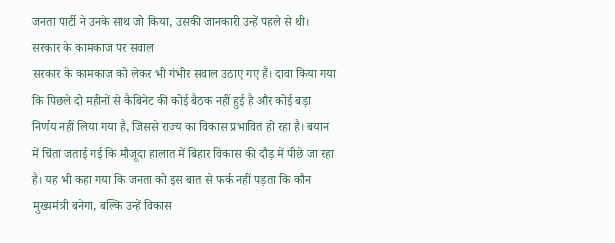जनता पार्टी ने उनके साथ जो किया, उसकी जानकारी उन्हें पहले से थी।
सरकार के कामकाज पर सवाल
सरकार के कामकाज को लेकर भी गंभीर सवाल उठाए गए हैं। दावा किया गया कि पिछले दो महीनों से कैबिनेट की कोई बैठक नहीं हुई है और कोई बड़ा निर्णय नहीं लिया गया है, जिससे राज्य का विकास प्रभावित हो रहा है। बयान में चिंता जताई गई कि मौजूदा हालात में बिहार विकास की दौड़ में पीछे जा रहा है। यह भी कहा गया कि जनता को इस बात से फर्क नहीं पड़ता कि कौन मुख्यमंत्री बनेगा, बल्कि उन्हें विकास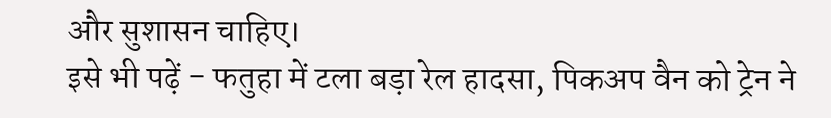और सुशासन चाहिए।
इसे भी पढ़ें - फतुहा में टला बड़ा रेल हादसा, पिकअप वैन को ट्रेन ने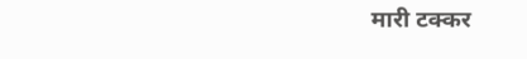मारी टक्कर